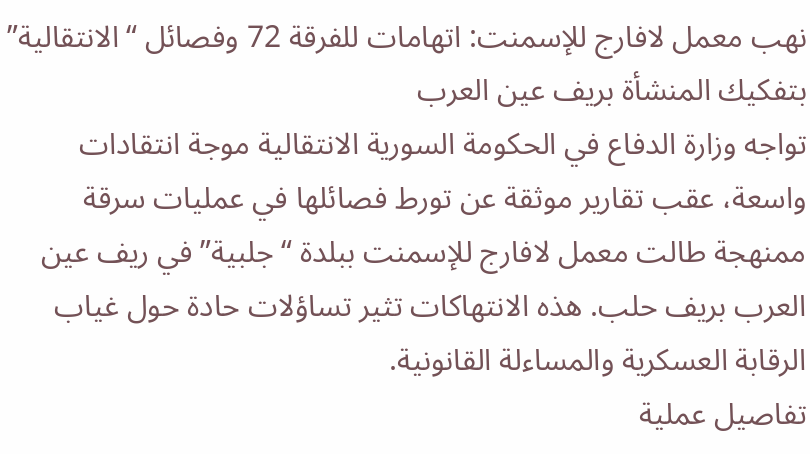نهب معمل لافارج للإسمنت: اتهامات للفرقة 72 وفصائل “الانتقالية” بتفكيك المنشأة بريف عين العرب
تواجه وزارة الدفاع في الحكومة السورية الانتقالية موجة انتقادات واسعة، عقب تقارير موثقة عن تورط فصائلها في عمليات سرقة ممنهجة طالت معمل لافارج للإسمنت ببلدة “جلبية” في ريف عين العرب بريف حلب. هذه الانتهاكات تثير تساؤلات حادة حول غياب الرقابة العسكرية والمساءلة القانونية.
تفاصيل عملية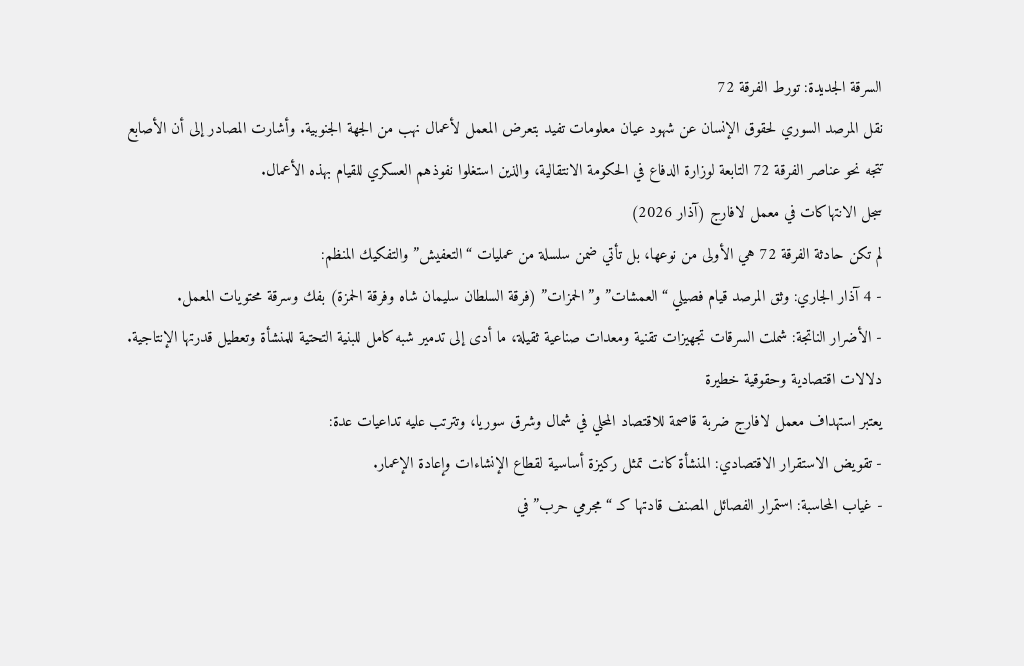السرقة الجديدة: تورط الفرقة 72
نقل المرصد السوري لحقوق الإنسان عن شهود عيان معلومات تفيد بتعرض المعمل لأعمال نهب من الجهة الجنوبية. وأشارت المصادر إلى أن الأصابع تتجه نحو عناصر الفرقة 72 التابعة لوزارة الدفاع في الحكومة الانتقالية، والذين استغلوا نفوذهم العسكري للقيام بهذه الأعمال.
سجل الانتهاكات في معمل لافارج (آذار 2026)
لم تكن حادثة الفرقة 72 هي الأولى من نوعها، بل تأتي ضمن سلسلة من عمليات “التعفيش” والتفكيك المنظم:
- 4 آذار الجاري: وثق المرصد قيام فصيلي “العمشات” و”الحمزات” (فرقة السلطان سليمان شاه وفرقة الحمزة) بفك وسرقة محتويات المعمل.
- الأضرار الناتجة: شملت السرقات تجهيزات تقنية ومعدات صناعية ثقيلة، ما أدى إلى تدمير شبه كامل للبنية التحتية للمنشأة وتعطيل قدرتها الإنتاجية.
دلالات اقتصادية وحقوقية خطيرة
يعتبر استهداف معمل لافارج ضربة قاصمة للاقتصاد المحلي في شمال وشرق سوريا، وتترتب عليه تداعيات عدة:
- تقويض الاستقرار الاقتصادي: المنشأة كانت تمثل ركيزة أساسية لقطاع الإنشاءات وإعادة الإعمار.
- غياب المحاسبة: استمرار الفصائل المصنف قادتها كـ “مجرمي حرب” في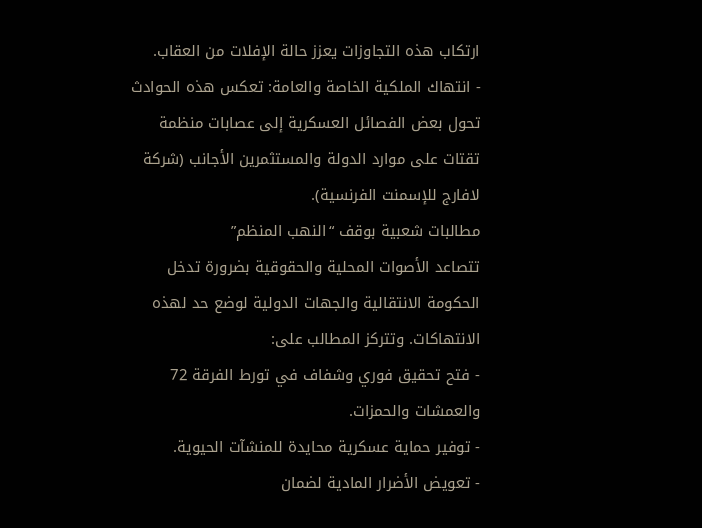ارتكاب هذه التجاوزات يعزز حالة الإفلات من العقاب.
- انتهاك الملكية الخاصة والعامة: تعكس هذه الحوادث تحول بعض الفصائل العسكرية إلى عصابات منظمة تقتات على موارد الدولة والمستثمرين الأجانب (شركة لافارج للإسمنت الفرنسية).
مطالبات شعبية بوقف “النهب المنظم”
تتصاعد الأصوات المحلية والحقوقية بضرورة تدخل الحكومة الانتقالية والجهات الدولية لوضع حد لهذه الانتهاكات. وتتركز المطالب على:
- فتح تحقيق فوري وشفاف في تورط الفرقة 72 والعمشات والحمزات.
- توفير حماية عسكرية محايدة للمنشآت الحيوية.
- تعويض الأضرار المادية لضمان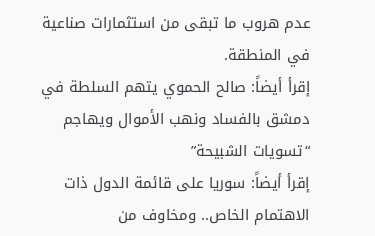عدم هروب ما تبقى من استثمارات صناعية في المنطقة.
إقرأ أيضاً: صالح الحموي يتهم السلطة في دمشق بالفساد ونهب الأموال ويهاجم “تسويات الشبيحة”
إقرأ أيضاً: سوريا على قائمة الدول ذات الاهتمام الخاص.. ومخاوف من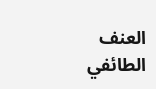العنف الطائفي